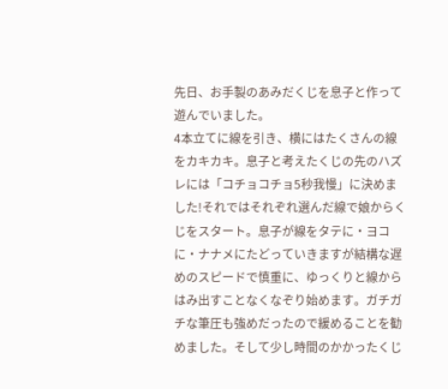先日、お手製のあみだくじを息子と作って遊んでいました。
4本立てに線を引き、横にはたくさんの線をカキカキ。息子と考えたくじの先のハズレには「コチョコチョ5秒我慢」に決めました!それではそれぞれ選んだ線で娘からくじをスタート。息子が線をタテに・ヨコに・ナナメにたどっていきますが結構な遅めのスピードで慎重に、ゆっくりと線からはみ出すことなくなぞり始めます。ガチガチな筆圧も強めだったので緩めることを勧めました。そして少し時間のかかったくじ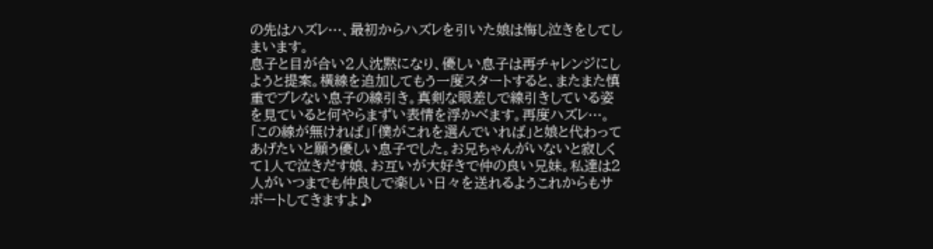の先はハズレ…、最初からハズレを引いた娘は悔し泣きをしてしまいます。
息子と目が合い2人沈黙になり、優しい息子は再チャレンジにしようと提案。横線を追加してもう一度スタートすると、またまた慎重でブレない息子の線引き。真剣な眼差しで線引きしている姿を見ていると何やらまずい表情を浮かべます。再度ハズレ…。「この線が無ければ」「僕がこれを選んでいれば」と娘と代わってあげたいと願う優しい息子でした。お兄ちゃんがいないと寂しくて1人で泣きだす娘、お互いが大好きで仲の良い兄妹。私達は2人がいつまでも仲良しで楽しい日々を送れるようこれからもサポートしてきますよ♪